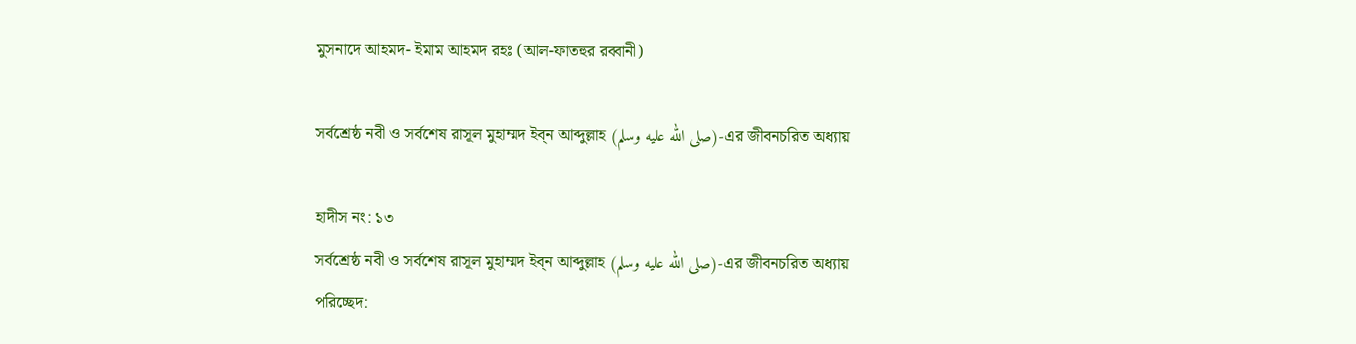মুসনাদে আহমদ- ইমাম আহমদ রহঃ (আল-ফাতহুর রব্বানী)

সর্বশ্রেষ্ঠ নবী ও সর্বশেষ রাসূল মুহাম্মদ ইব্‌ন আব্দুল্লাহ (صلى الله عليه وسلم)-এর জীবনচরিত অধ্যায়

হাদীস নং: ১৩
সর্বশ্রেষ্ঠ নবী ও সর্বশেষ রাসূল মুহাম্মদ ইব্‌ন আব্দুল্লাহ (صلى الله عليه وسلم)-এর জীবনচরিত অধ্যায়
পরিচ্ছেদ: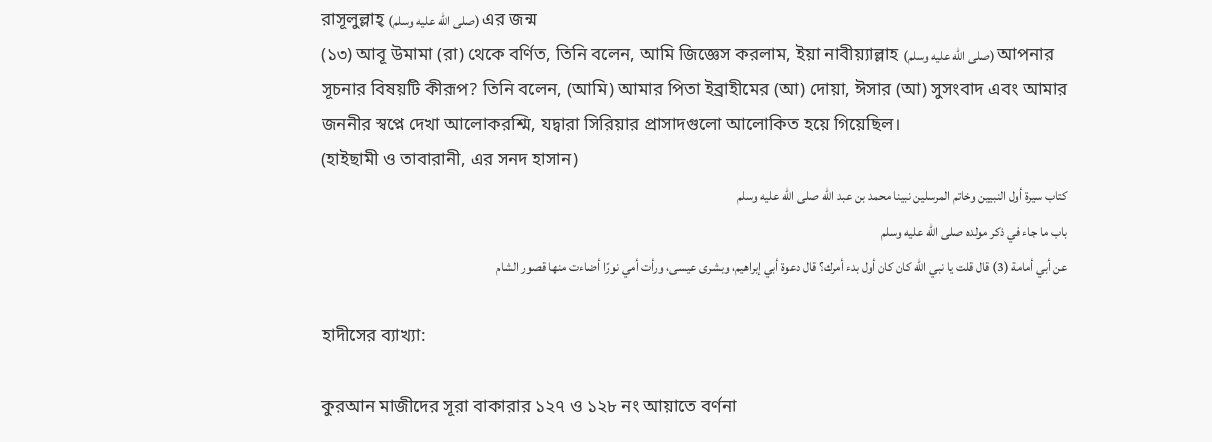রাসূলুল্লাহ্ (صلى الله عليه وسلم) এর জন্ম
(১৩) আবূ উমামা (রা) থেকে বর্ণিত, তিনি বলেন, আমি জিজ্ঞেস করলাম, ইয়া নাবীয়্যাল্লাহ (صلى الله عليه وسلم) আপনার সূচনার বিষয়টি কীরূপ? তিনি বলেন, (আমি) আমার পিতা ইব্রাহীমের (আ) দোয়া, ঈসার (আ) সুসংবাদ এবং আমার জননীর স্বপ্নে দেখা আলোকরশ্মি, যদ্বারা সিরিয়ার প্রাসাদগুলো আলোকিত হয়ে গিয়েছিল।
(হাইছামী ও তাবারানী, এর সনদ হাসান)
كتاب سيرة أول النبيين وخاتم المرسلين نبينا محمد بن عبد الله صلى الله عليه وسلم
باب ما جاء في ذكر مولده صلى الله عليه وسلم
عن أبي أمامة (3) قال قلت يا نبي الله كان كان أول بدء أمرك؟ قال دعوة أبي إبراهيم، وبشرى عيسى، ورأت أمي نورًا أضاءت منها قصور الشام

হাদীসের ব্যাখ্যা:

কুরআন মাজীদের সূরা বাকারার ১২৭ ও ১২৮ নং আয়াতে বর্ণনা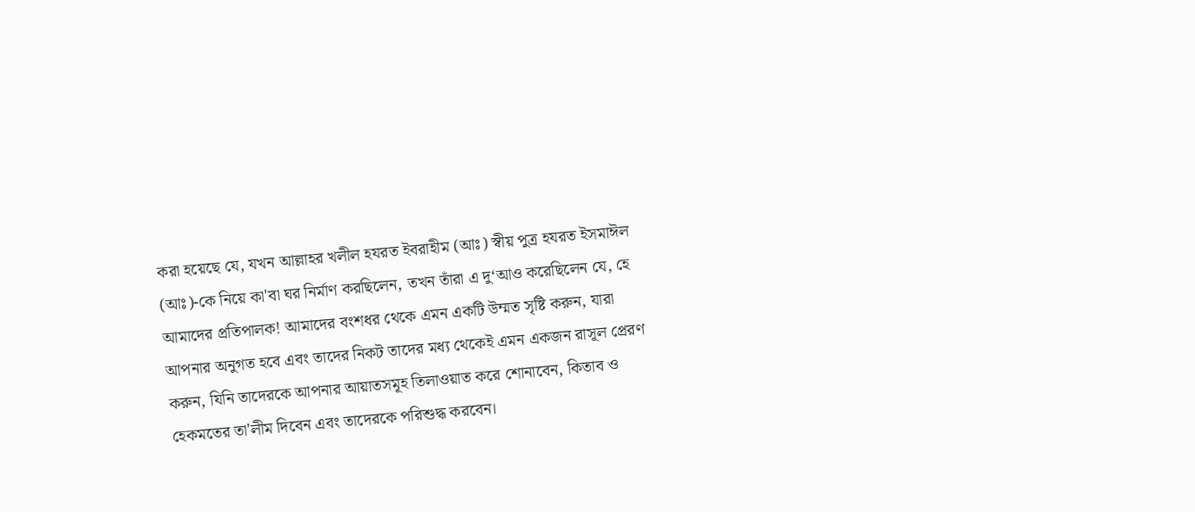করা হয়েছে যে, যখন আল্লাহর খলীল হযরত ইবরাহীম (আঃ) স্বীয় পুত্র হযরত ইসমাঈল (আঃ)-কে নিয়ে কা'বা ঘর নির্মাণ করছিলেন, তখন তাঁরা এ দু‘আও করেছিলেন যে, হে আমাদের প্রতিপালক! আমাদের বংশধর থেকে এমন একটি উম্মত সৃষ্টি করুন, যারা আপনার অনুগত হবে এবং তাদের নিকট তাদের মধ্য থেকেই এমন একজন রাসূল প্রেরণ করুন, যিনি তাদেরকে আপনার আয়াতসমূহ তিলাওয়াত করে শোনাবেন, কিতাব ও হেকমতের তা'লীম দিবেন এবং তাদেরকে পরিশুদ্ধ করবেন।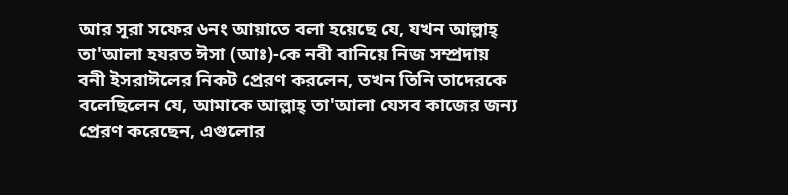আর সূরা সফের ৬নং আয়াতে বলা হয়েছে যে, যখন আল্লাহ্ তা'আলা হযরত ঈসা (আঃ)-কে নবী বানিয়ে নিজ সম্প্রদায় বনী ইসরাঈলের নিকট প্রেরণ করলেন, তখন তিনি তাদেরকে বলেছিলেন যে, আমাকে আল্লাহ্ তা'আলা যেসব কাজের জন্য প্রেরণ করেছেন, এগুলোর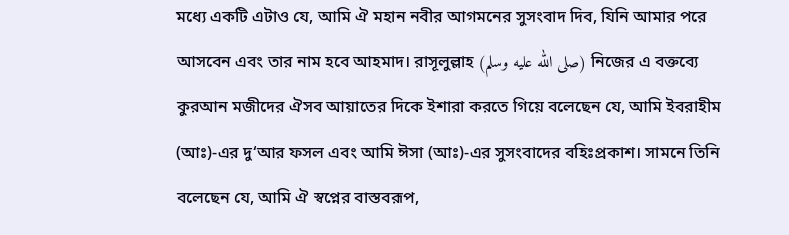মধ্যে একটি এটাও যে, আমি ঐ মহান নবীর আগমনের সুসংবাদ দিব, যিনি আমার পরে আসবেন এবং তার নাম হবে আহমাদ। রাসূলুল্লাহ (صلى الله عليه وسلم) নিজের এ বক্তব্যে কুরআন মজীদের ঐসব আয়াতের দিকে ইশারা করতে গিয়ে বলেছেন যে, আমি ইবরাহীম (আঃ)-এর দু‘আর ফসল এবং আমি ঈসা (আঃ)-এর সুসংবাদের বহিঃপ্রকাশ। সামনে তিনি বলেছেন যে, আমি ঐ স্বপ্নের বাস্তবরূপ,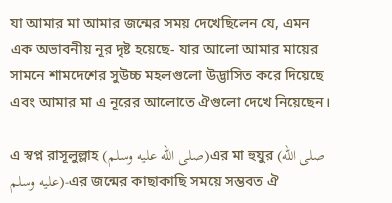যা আমার মা আমার জন্মের সময় দেখেছিলেন যে, এমন এক অভাবনীয় নূর দৃষ্ট হয়েছে- যার আলো আমার মায়ের সামনে শামদেশের সুউচ্চ মহলগুলো উদ্ভাসিত করে দিয়েছে এবং আমার মা এ নূরের আলোতে ঐগুলো দেখে নিয়েছেন।

এ স্বপ্ন রাসূলুল্লাহ (صلى الله عليه وسلم)এর মা হুযুর (صلى الله عليه وسلم)-এর জন্মের কাছাকাছি সময়ে সম্ভবত ঐ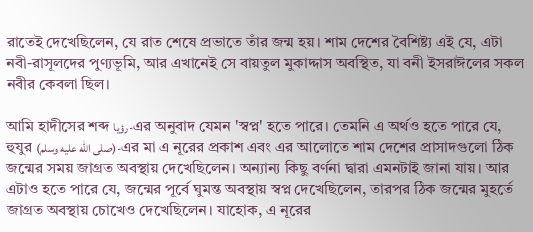রাতেই দেখেছিলেন, যে রাত শেষে প্রভাতে তাঁর জন্ম হয়। শাম দেশের বৈশিষ্ট্য এই যে, এটা নবী-রাসূলদের পুণ্যভূমি, আর এখানেই সে বায়তুল মুকাদ্দাস অবস্থিত, যা বনী ইসরাঈলের সকল নবীর কেবলা ছিল।

আমি হাদীসের শব্দ رؤيا-এর অনুবাদ যেমন 'স্বপ্ন' হতে পারে। তেমনি এ অর্থও হতে পারে যে, হুযুর (صلى الله عليه وسلم)-এর মা এ নূরের প্রকাশ এবং এর আলোতে শাম দেশের প্রাসাদগুলো ঠিক জন্মের সময় জাগ্রত অবস্থায় দেখেছিলেন। অন্যান্য কিছু বর্ণনা দ্বারা এমনটাই জানা যায়। আর এটাও হতে পারে যে, জন্মের পূর্বে ঘুমন্ত অবস্থায় স্বপ্ন দেখেছিলেন, তারপর ঠিক জন্মের মুহর্তে জাগ্রত অবস্থায় চোখেও দেখেছিলেন। যাহোক, এ নূরের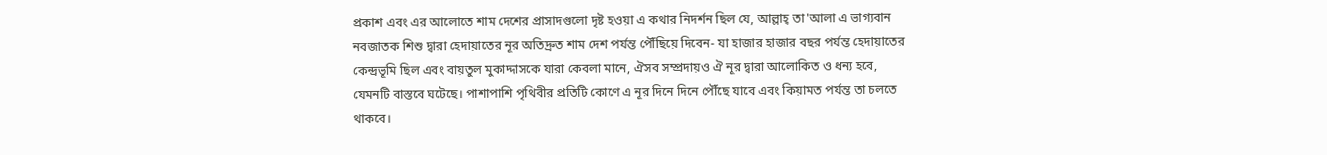প্রকাশ এবং এর আলোতে শাম দেশের প্রাসাদগুলো দৃষ্ট হওয়া এ কথার নিদর্শন ছিল যে, আল্লাহ্ তা'আলা এ ভাগ্যবান নবজাতক শিশু দ্বারা হেদায়াতের নূর অতিদ্রুত শাম দেশ পর্যন্ত পৌঁছিয়ে দিবেন- যা হাজার হাজার বছর পর্যন্ত হেদায়াতের কেন্দ্রভূমি ছিল এবং বায়তুল মুকাদ্দাসকে যারা কেবলা মানে, ঐসব সম্প্রদায়ও ঐ নূর দ্বারা আলোকিত ও ধন্য হবে, যেমনটি বাস্তবে ঘটেছে। পাশাপাশি পৃথিবীর প্রতিটি কোণে এ নূর দিনে দিনে পৌঁছে যাবে এবং কিয়ামত পর্যন্ত তা চলতে থাকবে।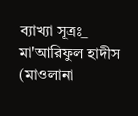ব্যাখ্যা সূত্রঃ_ মা'আরিফুল হাদীস (মাওলানা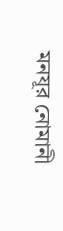মনযূর নোমানী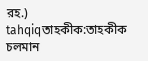রহ.)
tahqiqতাহকীক:তাহকীক চলমান